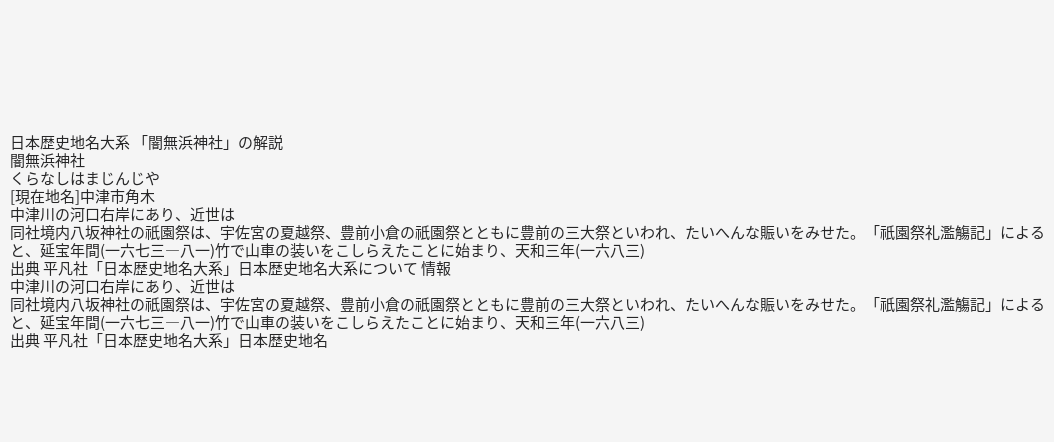日本歴史地名大系 「闇無浜神社」の解説
闇無浜神社
くらなしはまじんじや
[現在地名]中津市角木
中津川の河口右岸にあり、近世は
同社境内八坂神社の祇園祭は、宇佐宮の夏越祭、豊前小倉の祇園祭とともに豊前の三大祭といわれ、たいへんな賑いをみせた。「祇園祭礼濫觴記」によると、延宝年間(一六七三―八一)竹で山車の装いをこしらえたことに始まり、天和三年(一六八三)
出典 平凡社「日本歴史地名大系」日本歴史地名大系について 情報
中津川の河口右岸にあり、近世は
同社境内八坂神社の祇園祭は、宇佐宮の夏越祭、豊前小倉の祇園祭とともに豊前の三大祭といわれ、たいへんな賑いをみせた。「祇園祭礼濫觴記」によると、延宝年間(一六七三―八一)竹で山車の装いをこしらえたことに始まり、天和三年(一六八三)
出典 平凡社「日本歴史地名大系」日本歴史地名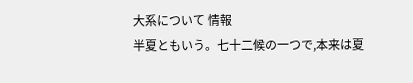大系について 情報
半夏ともいう。七十二候の一つで,本来は夏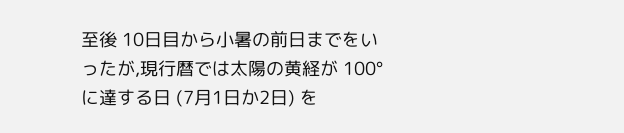至後 10日目から小暑の前日までをいったが,現行暦では太陽の黄経が 100°に達する日 (7月1日か2日) を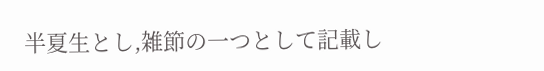半夏生とし,雑節の一つとして記載し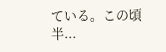ている。この頃半...